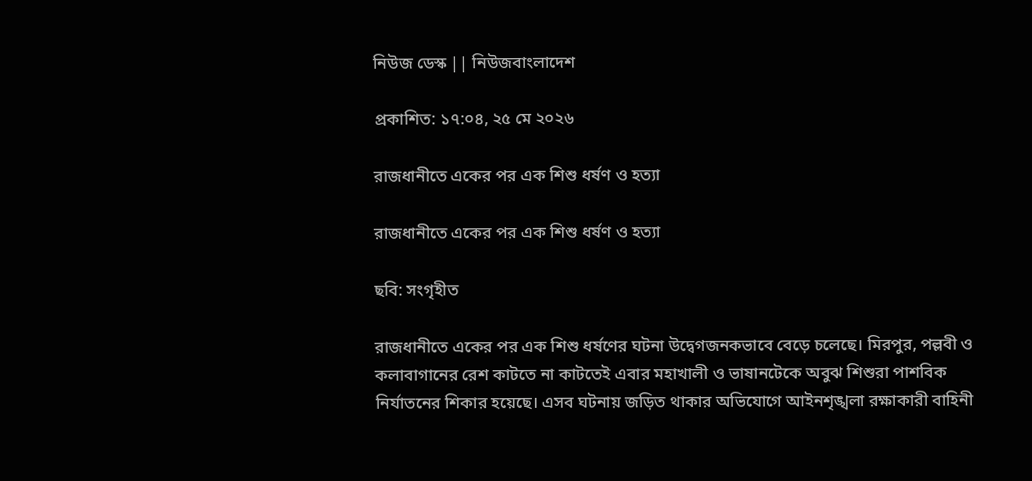নিউজ ডেস্ক || নিউজবাংলাদেশ

প্রকাশিত: ১৭:০৪, ২৫ মে ২০২৬

রাজধানীতে একের পর এক শিশু ধর্ষণ ও হত্যা

রাজধানীতে একের পর এক শিশু ধর্ষণ ও হত্যা

ছবি: সংগৃহীত

রাজধানীতে একের পর এক শিশু ধর্ষণের ঘটনা উদ্বেগজনকভাবে বেড়ে চলেছে। মিরপুর, পল্লবী ও কলাবাগানের রেশ কাটতে না কাটতেই এবার মহাখালী ও ভাষানটেকে অবুঝ শিশুরা পাশবিক নির্যাতনের শিকার হয়েছে। এসব ঘটনায় জড়িত থাকার অভিযোগে আইনশৃঙ্খলা রক্ষাকারী বাহিনী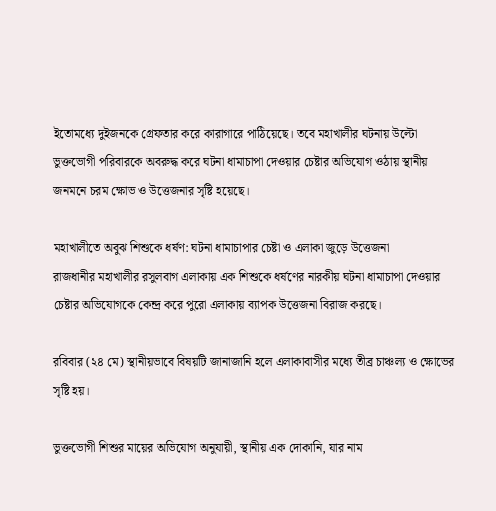ইতোমধ্যে দুইজনকে গ্রেফতার করে কারাগারে পাঠিয়েছে। তবে মহাখালীর ঘটনায় উল্টো ভুক্তভোগী পরিবারকে অবরুদ্ধ করে ঘটনা ধামাচাপা দেওয়ার চেষ্টার অভিযোগ ওঠায় স্থানীয় জনমনে চরম ক্ষোভ ও উত্তেজনার সৃষ্টি হয়েছে।

মহাখালীতে অবুঝ শিশুকে ধর্ষণ: ঘটনা ধামাচাপার চেষ্টা ও এলাকা জুড়ে উত্তেজনা
রাজধানীর মহাখালীর রসুলবাগ এলাকায় এক শিশুকে ধর্ষণের নারকীয় ঘটনা ধামাচাপা দেওয়ার চেষ্টার অভিযোগকে কেন্দ্র করে পুরো এলাকায় ব্যাপক উত্তেজনা বিরাজ করছে।

রবিবার (২৪ মে) স্থানীয়ভাবে বিষয়টি জানাজানি হলে এলাকাবাসীর মধ্যে তীব্র চাঞ্চল্য ও ক্ষোভের সৃষ্টি হয়।

ভুক্তভোগী শিশুর মায়ের অভিযোগ অনুযায়ী, স্থানীয় এক দোকানি, যার নাম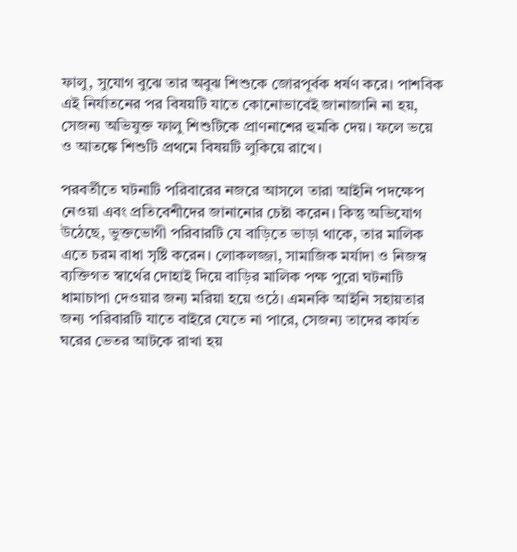ফালু, সুযোগ বুঝে তার অবুঝ শিশুকে জোরপূর্বক ধর্ষণ করে। পাশবিক এই নির্যাতনের পর বিষয়টি যাতে কোনোভাবেই জানাজানি না হয়, সেজন্য অভিযুক্ত ফালু শিশুটিকে প্রাণনাশের হুমকি দেয়। ফলে ভয়ে ও আতঙ্কে শিশুটি প্রথমে বিষয়টি লুকিয়ে রাখে।

পরবর্তীতে ঘটনাটি পরিবারের নজরে আসলে তারা আইনি পদক্ষেপ নেওয়া এবং প্রতিবেশীদের জানানোর চেষ্টা করেন। কিন্তু অভিযোগ উঠেছে, ভুক্তভোগী পরিবারটি যে বাড়িতে ভাড়া থাকে, তার মালিক এতে চরম বাধা সৃষ্টি করেন। লোকলজ্জা, সামাজিক মর্যাদা ও নিজস্ব ব্যক্তিগত স্বার্থের দোহাই দিয়ে বাড়ির মালিক পক্ষ পুরো ঘটনাটি ধামাচাপা দেওয়ার জন্য মরিয়া হয়ে ওঠে। এমনকি আইনি সহায়তার জন্য পরিবারটি যাতে বাইরে যেতে না পারে, সেজন্য তাদের কার্যত ঘরের ভেতর আটকে রাখা হয়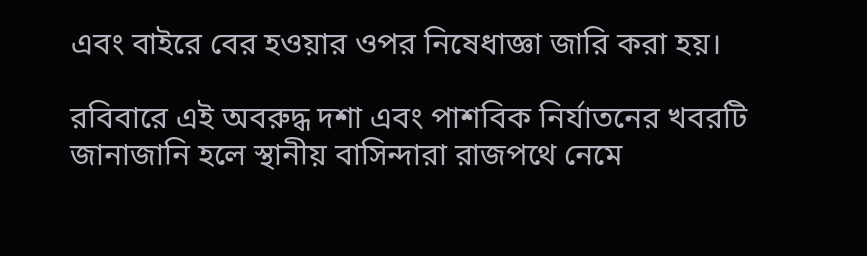এবং বাইরে বের হওয়ার ওপর নিষেধাজ্ঞা জারি করা হয়।

রবিবারে এই অবরুদ্ধ দশা এবং পাশবিক নির্যাতনের খবরটি জানাজানি হলে স্থানীয় বাসিন্দারা রাজপথে নেমে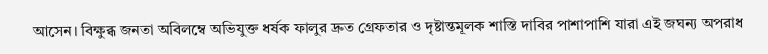আসেন। বিক্ষুব্ধ জনতা অবিলম্বে অভিযুক্ত ধর্ষক ফালুর দ্রুত গ্রেফতার ও দৃষ্টান্তমূলক শাস্তি দাবির পাশাপাশি যারা এই জঘন্য অপরাধ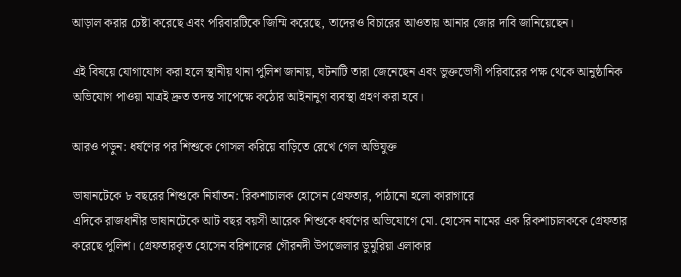আড়াল করার চেষ্টা করেছে এবং পরিবারটিকে জিম্মি করেছে, তাদেরও বিচারের আওতায় আনার জোর দাবি জানিয়েছেন।

এই বিষয়ে যোগাযোগ করা হলে স্থানীয় থানা পুলিশ জানায়, ঘটনাটি তারা জেনেছেন এবং ভুক্তভোগী পরিবারের পক্ষ থেকে আনুষ্ঠানিক অভিযোগ পাওয়া মাত্রই দ্রুত তদন্ত সাপেক্ষে কঠোর আইনানুগ ব্যবস্থা গ্রহণ করা হবে।

আরও পড়ুন: ধর্ষণের পর শিশুকে গোসল করিয়ে বাড়িতে রেখে গেল অভিযুক্ত

ভাষানটেকে ৮ বছরের শিশুকে নির্যাতন: রিকশাচালক হোসেন গ্রেফতার, পাঠানো হলো কারাগারে
এদিকে রাজধানীর ভাষানটেকে আট বছর বয়সী আরেক শিশুকে ধর্ষণের অভিযোগে মো. হোসেন নামের এক রিকশাচালককে গ্রেফতার করেছে পুলিশ। গ্রেফতারকৃত হোসেন বরিশালের গৌরনদী উপজেলার ডুমুরিয়া এলাকার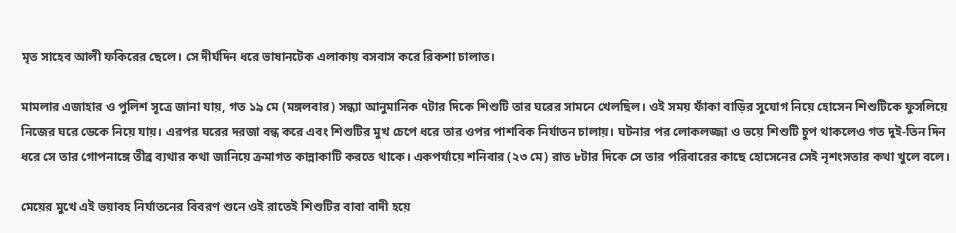মৃত সাহেব আলী ফকিরের ছেলে। সে দীর্ঘদিন ধরে ভাষানটেক এলাকায় বসবাস করে রিকশা চালাত।

মামলার এজাহার ও পুলিশ সূত্রে জানা যায়, গত ১৯ মে (মঙ্গলবার) সন্ধ্যা আনুমানিক ৭টার দিকে শিশুটি তার ঘরের সামনে খেলছিল। ওই সময় ফাঁকা বাড়ির সুযোগ নিয়ে হোসেন শিশুটিকে ফুসলিয়ে নিজের ঘরে ডেকে নিয়ে যায়। এরপর ঘরের দরজা বন্ধ করে এবং শিশুটির মুখ চেপে ধরে তার ওপর পাশবিক নির্যাতন চালায়। ঘটনার পর লোকলজ্জা ও ভয়ে শিশুটি চুপ থাকলেও গত দুই-তিন দিন ধরে সে তার গোপনাঙ্গে তীব্র ব্যথার কথা জানিয়ে ক্রমাগত কান্নাকাটি করতে থাকে। একপর্যায়ে শনিবার (২৩ মে) রাত ৮টার দিকে সে তার পরিবারের কাছে হোসেনের সেই নৃশংসতার কথা খুলে বলে।

মেয়ের মুখে এই ভয়াবহ নির্যাতনের বিবরণ শুনে ওই রাতেই শিশুটির বাবা বাদী হয়ে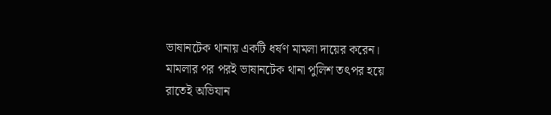ভাষানটেক থানায় একটি ধর্ষণ মামলা দায়ের করেন। মামলার পর পরই ভাষানটেক থানা পুলিশ তৎপর হয়ে রাতেই অভিযান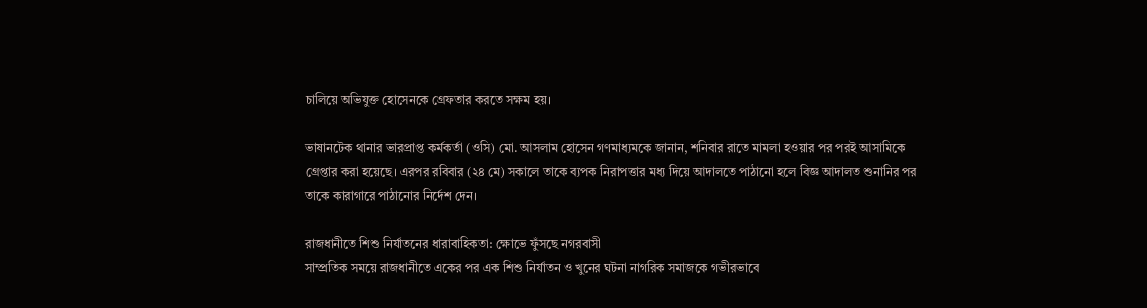চালিয়ে অভিযুক্ত হোসেনকে গ্রেফতার করতে সক্ষম হয়।

ভাষানটেক থানার ভারপ্রাপ্ত কর্মকর্তা (ওসি) মো. আসলাম হোসেন গণমাধ্যমকে জানান, শনিবার রাতে মামলা হওয়ার পর পরই আসামিকে গ্রেপ্তার করা হয়েছে। এরপর রবিবার (২৪ মে) সকালে তাকে ব্যপক নিরাপত্তার মধ্য দিয়ে আদালতে পাঠানো হলে বিজ্ঞ আদালত শুনানির পর তাকে কারাগারে পাঠানোর নির্দেশ দেন।

রাজধানীতে শিশু নির্যাতনের ধারাবাহিকতা: ক্ষোভে ফুঁসছে নগরবাসী
সাম্প্রতিক সময়ে রাজধানীতে একের পর এক শিশু নির্যাতন ও খুনের ঘটনা নাগরিক সমাজকে গভীরভাবে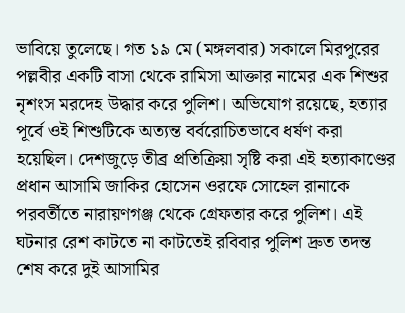ভাবিয়ে তুলেছে। গত ১৯ মে (মঙ্গলবার) সকালে মিরপুরের পল্লবীর একটি বাসা থেকে রামিসা আক্তার নামের এক শিশুর নৃশংস মরদেহ উদ্ধার করে পুলিশ। অভিযোগ রয়েছে, হত্যার পূর্বে ওই শিশুটিকে অত্যন্ত বর্বরোচিতভাবে ধর্ষণ করা হয়েছিল। দেশজুড়ে তীব্র প্রতিক্রিয়া সৃষ্টি করা এই হত্যাকাণ্ডের প্রধান আসামি জাকির হোসেন ওরফে সোহেল রানাকে পরবর্তীতে নারায়ণগঞ্জ থেকে গ্রেফতার করে পুলিশ। এই ঘটনার রেশ কাটতে না কাটতেই রবিবার পুলিশ দ্রুত তদন্ত শেষ করে দুই আসামির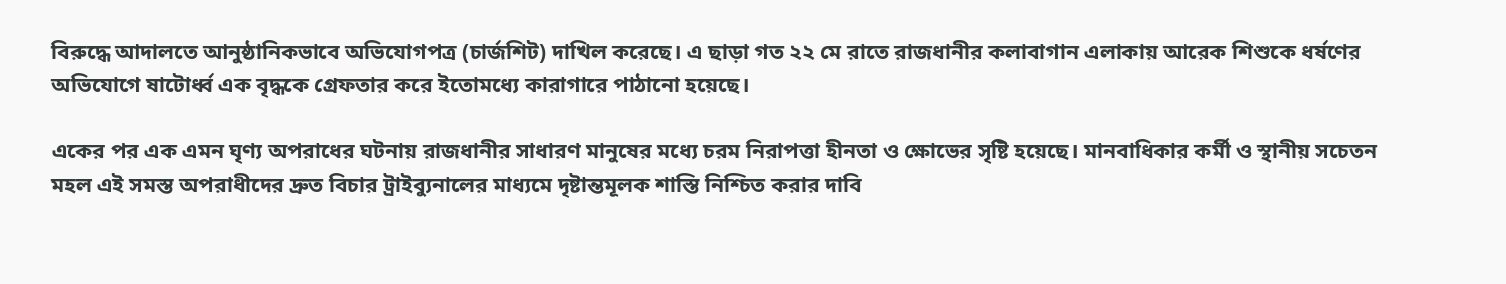বিরুদ্ধে আদালতে আনুষ্ঠানিকভাবে অভিযোগপত্র (চার্জশিট) দাখিল করেছে। এ ছাড়া গত ২২ মে রাতে রাজধানীর কলাবাগান এলাকায় আরেক শিশুকে ধর্ষণের অভিযোগে ষাটোর্ধ্ব এক বৃদ্ধকে গ্রেফতার করে ইতোমধ্যে কারাগারে পাঠানো হয়েছে।

একের পর এক এমন ঘৃণ্য অপরাধের ঘটনায় রাজধানীর সাধারণ মানুষের মধ্যে চরম নিরাপত্তা হীনতা ও ক্ষোভের সৃষ্টি হয়েছে। মানবাধিকার কর্মী ও স্থানীয় সচেতন মহল এই সমস্ত অপরাধীদের দ্রুত বিচার ট্রাইব্যুনালের মাধ্যমে দৃষ্টান্তমূলক শাস্তি নিশ্চিত করার দাবি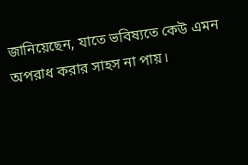জানিয়েছেন, যাতে ভবিষ্যতে কেউ এমন অপরাধ করার সাহস না পায়।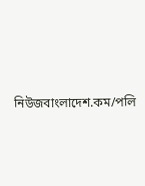নিউজবাংলাদেশ.কম/পলি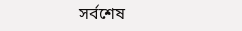সর্বশেষ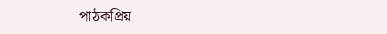পাঠকপ্রিয়